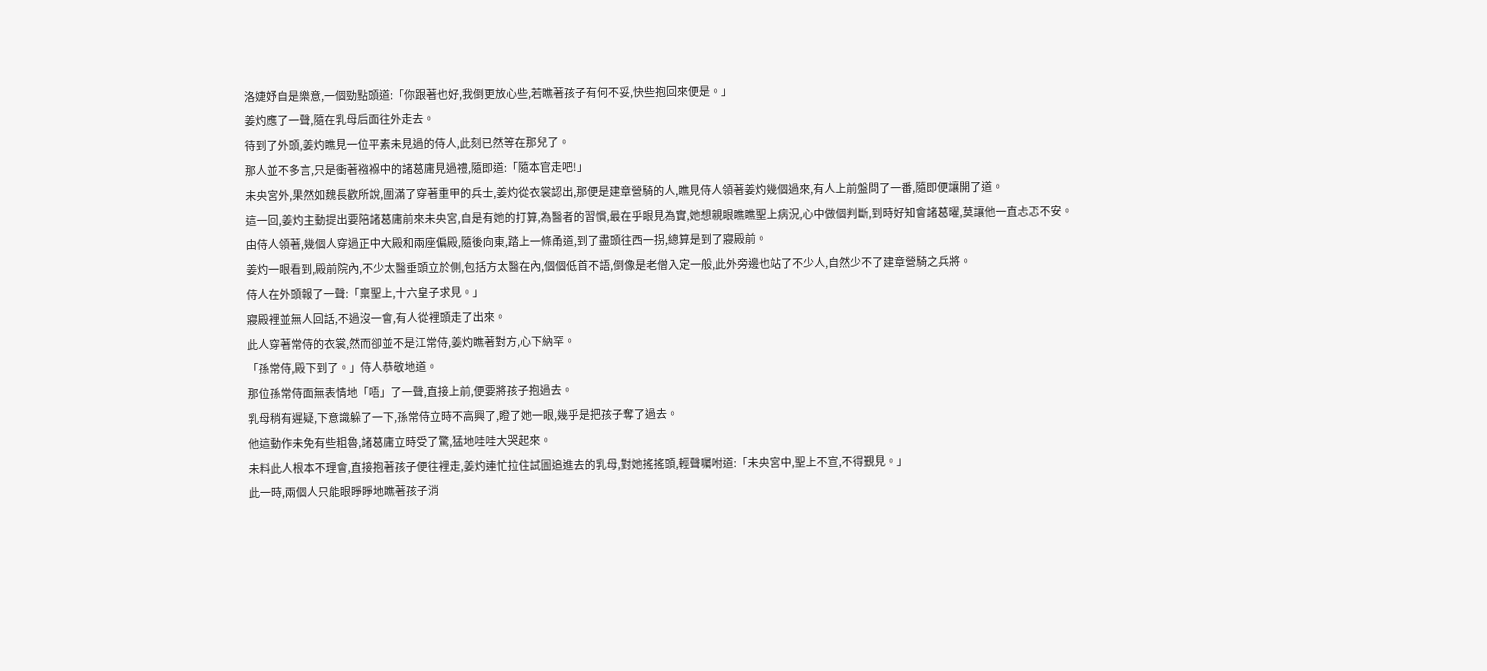洛婕妤自是樂意,一個勁點頭道:「你跟著也好,我倒更放心些,若瞧著孩子有何不妥,快些抱回來便是。」
姜灼應了一聲,隨在乳母后面往外走去。
待到了外頭,姜灼瞧見一位平素未見過的侍人,此刻已然等在那兒了。
那人並不多言,只是衝著襁褓中的諸葛庸見過禮,隨即道:「隨本官走吧!」
未央宮外,果然如魏長歡所說,圍滿了穿著重甲的兵士,姜灼從衣裳認出,那便是建章營騎的人,瞧見侍人領著姜灼幾個過來,有人上前盤問了一番,隨即便讓開了道。
這一回,姜灼主動提出要陪諸葛庸前來未央宮,自是有她的打算,為醫者的習慣,最在乎眼見為實,她想親眼瞧瞧聖上病況,心中做個判斷,到時好知會諸葛曜,莫讓他一直忐忑不安。
由侍人領著,幾個人穿過正中大殿和兩座偏殿,隨後向東,踏上一條甬道,到了盡頭往西一拐,總算是到了寢殿前。
姜灼一眼看到,殿前院內,不少太醫垂頭立於側,包括方太醫在內,個個低首不語,倒像是老僧入定一般,此外旁邊也站了不少人,自然少不了建章營騎之兵將。
侍人在外頭報了一聲:「稟聖上,十六皇子求見。」
寢殿裡並無人回話,不過沒一會,有人從裡頭走了出來。
此人穿著常侍的衣裳,然而卻並不是江常侍,姜灼瞧著對方,心下納罕。
「孫常侍,殿下到了。」侍人恭敬地道。
那位孫常侍面無表情地「唔」了一聲,直接上前,便要將孩子抱過去。
乳母稍有遲疑,下意識躲了一下,孫常侍立時不高興了,瞪了她一眼,幾乎是把孩子奪了過去。
他這動作未免有些粗魯,諸葛庸立時受了驚,猛地哇哇大哭起來。
未料此人根本不理會,直接抱著孩子便往裡走,姜灼連忙拉住試圖追進去的乳母,對她搖搖頭,輕聲囑咐道:「未央宮中,聖上不宣,不得覲見。」
此一時,兩個人只能眼睜睜地瞧著孩子消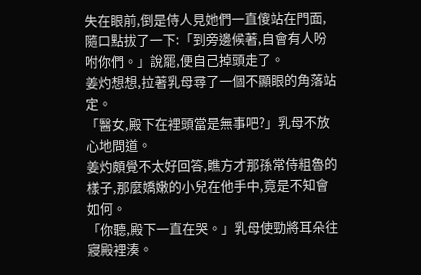失在眼前,倒是侍人見她們一直傻站在門面,隨口點拔了一下:「到旁邊候著,自會有人吩咐你們。」說罷,便自己掉頭走了。
姜灼想想,拉著乳母尋了一個不顯眼的角落站定。
「醫女,殿下在裡頭當是無事吧?」乳母不放心地問道。
姜灼頗覺不太好回答,瞧方才那孫常侍粗魯的樣子,那麼嬌嫩的小兒在他手中,竟是不知會如何。
「你聽,殿下一直在哭。」乳母使勁將耳朵往寢殿裡湊。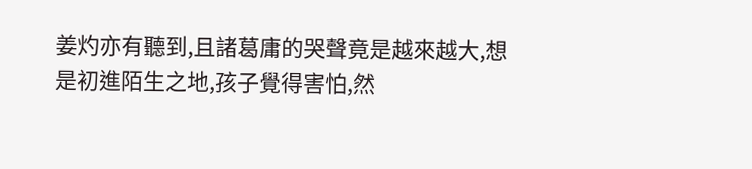姜灼亦有聽到,且諸葛庸的哭聲竟是越來越大,想是初進陌生之地,孩子覺得害怕,然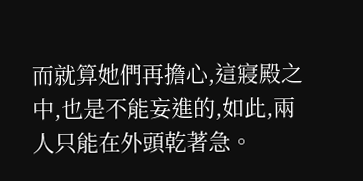而就算她們再擔心,這寢殿之中,也是不能妄進的,如此,兩人只能在外頭乾著急。